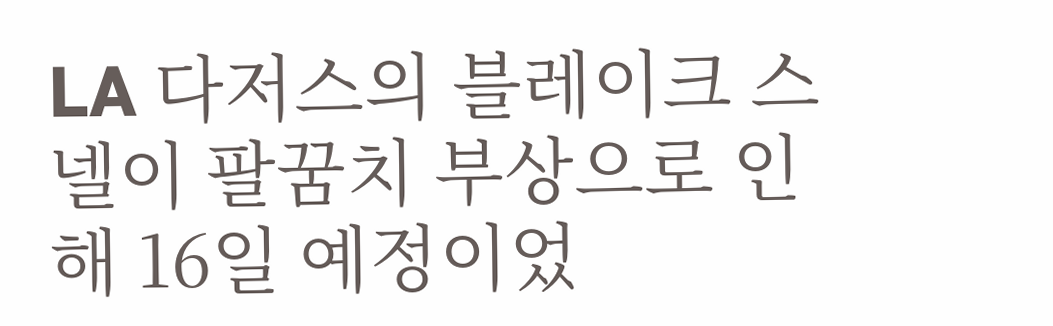LA 다저스의 블레이크 스넬이 팔꿈치 부상으로 인해 16일 예정이었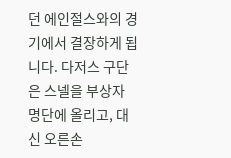던 에인절스와의 경기에서 결장하게 됩니다. 다저스 구단은 스넬을 부상자 명단에 올리고, 대신 오른손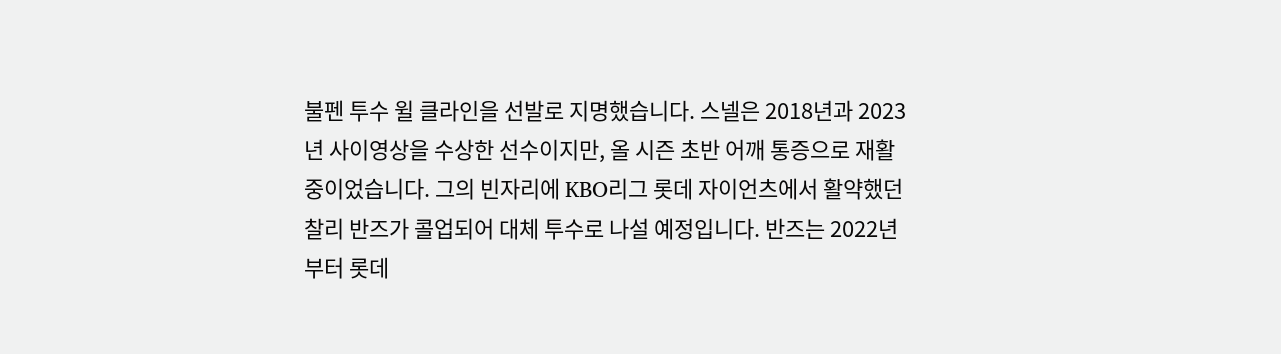불펜 투수 윌 클라인을 선발로 지명했습니다. 스넬은 2018년과 2023년 사이영상을 수상한 선수이지만, 올 시즌 초반 어깨 통증으로 재활 중이었습니다. 그의 빈자리에 KBO리그 롯데 자이언츠에서 활약했던 찰리 반즈가 콜업되어 대체 투수로 나설 예정입니다. 반즈는 2022년부터 롯데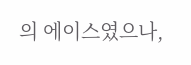의 에이스였으나,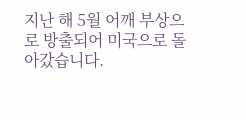지난 해 5월 어깨 부상으로 방출되어 미국으로 돌아갔습니다.